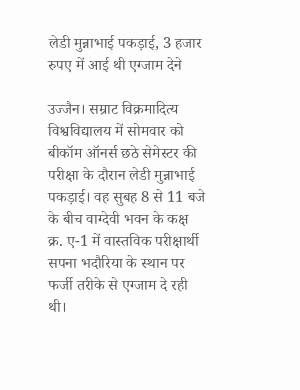लेडी मुन्नाभाई पकड़ाई, 3 हजार रुपए में आई थी एग्जाम देने

उज्जैन। सम्राट विक्रमादित्य विश्वविद्यालय में सोमवार को बीकॉम ऑनर्स छठे सेमेस्टर की परीक्षा के दौरान लेडी मुन्नाभाई पकड़ाई। वह सुबह 8 से 11 बजे के बीच वाग्देवी भवन के कक्ष क्र. ए-1 में वास्तविक परीक्षार्थी सपना भदौरिया के स्थान पर फर्जी तरीके से एग्जाम दे रही थी।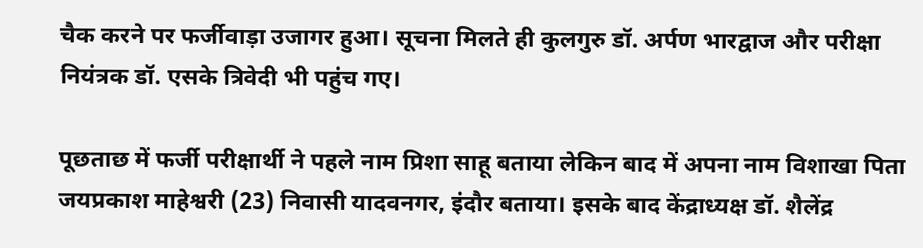चैक करने पर फर्जीवाड़ा उजागर हुआ। सूचना मिलते ही कुलगुरु डॉ. अर्पण भारद्वाज और परीक्षा नियंत्रक डॉ. एसके त्रिवेदी भी पहुंच गए।

पूछताछ में फर्जी परीक्षार्थी ने पहले नाम प्रिशा साहू बताया लेकिन बाद में अपना नाम विशाखा पिता जयप्रकाश माहेश्वरी (23) निवासी यादवनगर, इंदौर बताया। इसके बाद केंद्राध्यक्ष डॉ. शैलेंद्र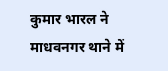कुमार भारल ने माधवनगर थाने में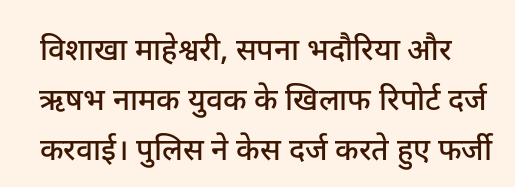विशाखा माहेश्वरी, सपना भदौरिया और ऋषभ नामक युवक के खिलाफ रिपोर्ट दर्ज करवाई। पुलिस ने केस दर्ज करते हुए फर्जी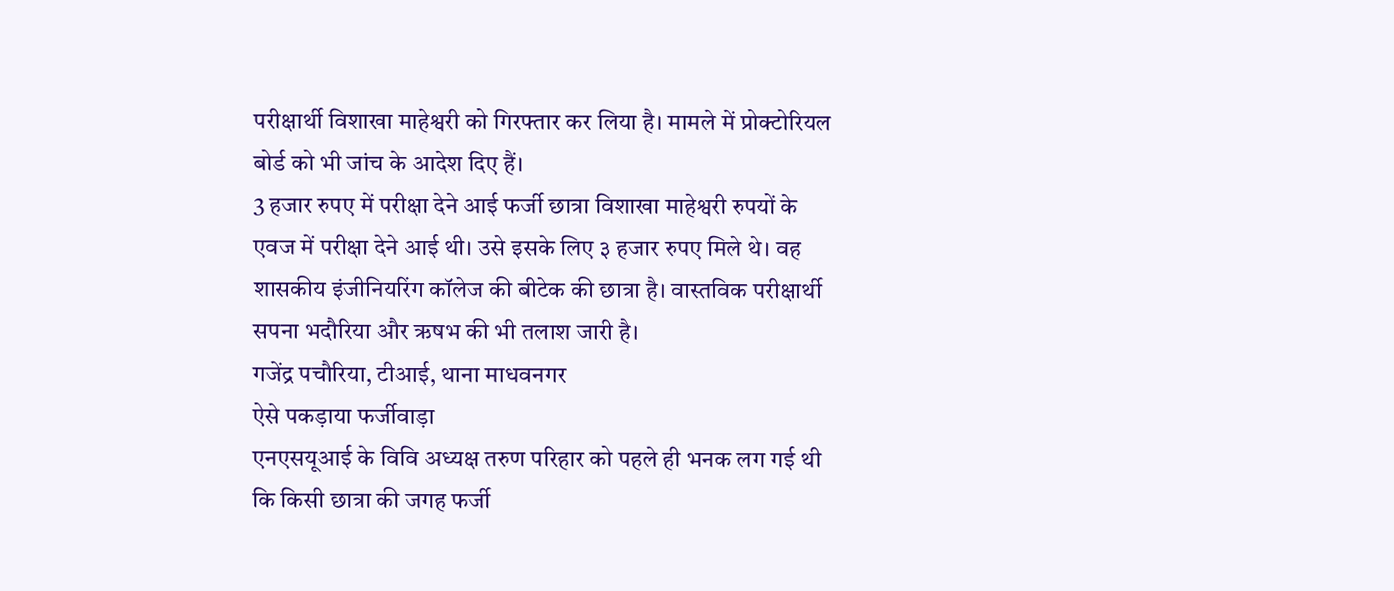परीक्षार्थी विशाखा माहेश्वरी को गिरफ्तार कर लिया है। मामले में प्रोक्टोरियल बोर्ड को भी जांच के आदेश दिए हैं।
3 हजार रुपए में परीक्षा देने आई फर्जी छात्रा विशाखा माहेश्वरी रुपयों के एवज में परीक्षा देने आई थी। उसे इसके लिए ३ हजार रुपए मिले थे। वह शासकीय इंजीनियरिंग कॉलेज की बीटेक की छात्रा है। वास्तविक परीक्षार्थी सपना भदौरिया और ऋषभ की भी तलाश जारी है।
गजेंद्र पचौरिया, टीआई, थाना माधवनगर
ऐसे पकड़ाया फर्जीवाड़ा
एनएसयूआई के विवि अध्यक्ष तरुण परिहार को पहले ही भनक लग गई थी कि किसी छात्रा की जगह फर्जी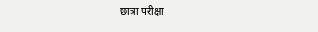छात्रा परीक्षा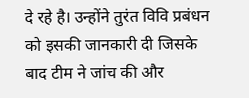दे रहे है। उन्होंने तुरंत विवि प्रबंधन को इसकी जानकारी दी जिसके बाद टीम ने जांच की और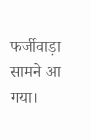फर्जीवाड़ा सामने आ गया।